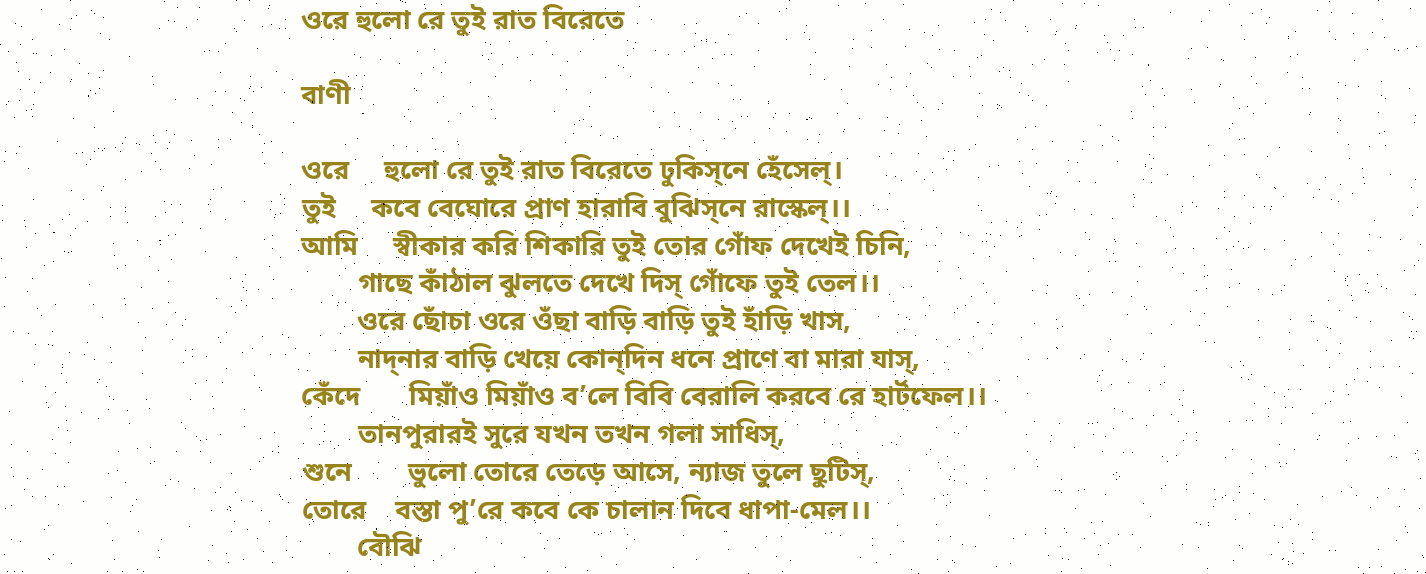ওরে হুলো রে তুই রাত বিরেতে

বাণী

ওরে     হুলো রে তুই রাত বিরেতে ঢুকিস্‌নে হেঁসেল্।
তুই     কবে বেঘোরে প্রাণ হারাবি বুঝিস্‌নে রাস্কেল্।।
আমি     স্বীকার করি শিকারি তুই তোর গোঁফ দেখেই চিনি,
        গাছে কাঁঠাল ঝুলতে দেখে দিস্ গোঁফে তুই তেল।।
        ওরে ছোঁচা ওরে ওঁছা বাড়ি বাড়ি তুই হাঁড়ি খাস,
        নাদ্‌নার বাড়ি খেয়ে কোন্‌দিন ধনে প্রাণে বা মারা যাস্‌,
কেঁদে       মিয়াঁও মিয়াঁও ব’লে বিবি বেরালি করবে রে হার্টফেল।।
        তানপুরারই সুরে যখন তখন গলা সাধিস্,
শুনে        ভুলো তোরে তেড়ে আসে, ন্যাজ তুলে ছুটিস্,
তোরে    বস্তা পু’রে কবে কে চালান দিবে ধাপা-মেল।।
        বৌঝি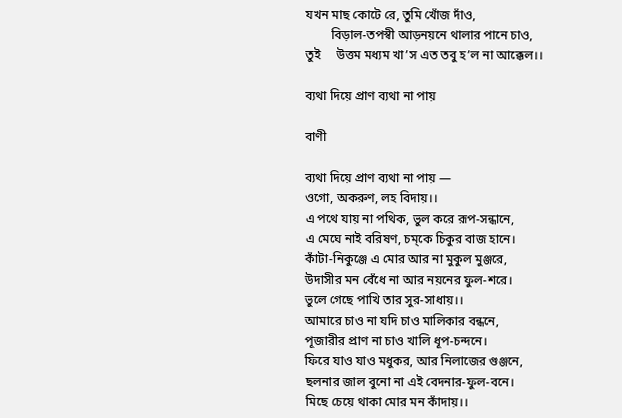যখন মাছ কোটে রে, তুমি খোঁজ দাঁও,
        বিড়াল-তপস্বী আড়নয়নে থালার পানে চাও,
তুই     উত্তম মধ্যম খা’স এত তবু হ’ল না আক্কেল।।

ব্যথা দিয়ে প্রাণ ব্যথা না পায়

বাণী

ব্যথা দিয়ে প্রাণ ব্যথা না পায় —
ওগো, অকরুণ, লহ বিদায়।।
এ পথে যায় না পথিক, ভুল করে রূপ-সন্ধানে,
এ মেঘে নাই বরিষণ, চম্‌কে চিকুর বাজ হানে।
কাঁটা-নিকুঞ্জে এ মোর আর না মুকুল মুঞ্জরে,
উদাসীর মন বেঁধে না আর নয়নের ফুল-শরে।
ভুলে গেছে পাখি তার সুর-সাধায়।।
আমারে চাও না যদি চাও মালিকার বন্ধনে,
পূজারীর প্রাণ না চাও খালি ধূপ-চন্দনে।
ফিরে যাও যাও মধুকর, আর নিলাজের গুঞ্জনে,
ছলনার জাল বুনো না এই বেদনার-ফুল-বনে।
মিছে চেয়ে থাকা মোর মন কাঁদায়।।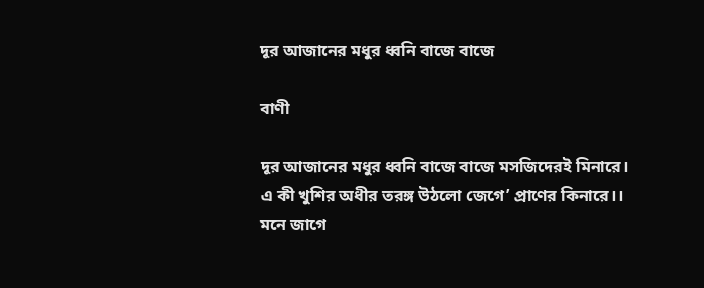দূর আজানের মধুর ধ্বনি বাজে বাজে

বাণী

দূর আজানের মধুর ধ্বনি বাজে বাজে মসজিদেরই মিনারে।
এ কী খুশির অধীর তরঙ্গ উঠলো জেগে’ প্রাণের কিনারে।।
মনে জাগে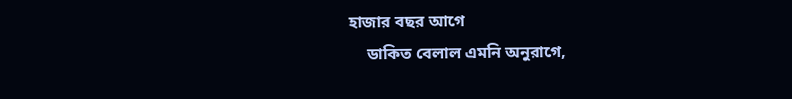হাজার বছর আগে
    ডাকিত বেলাল এমনি অনুরাগে,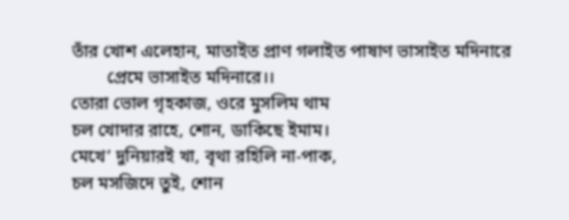তাঁর খোশ এলেহান, মাতাইত প্রাণ গলাইত পাষাণ ভাসাইত মদিনারে
        প্রেমে ভাসাইত মদিনারে।।
তোরা ভোল গৃহকাজ, ওরে মুসলিম থাম
চল খোদার রাহে, শোন, ডাকিছে ইমাম।
মেখে’ দুনিয়ারই খা, বৃথা রহিলি না-পাক,
চল মসজিদে তুই, শোন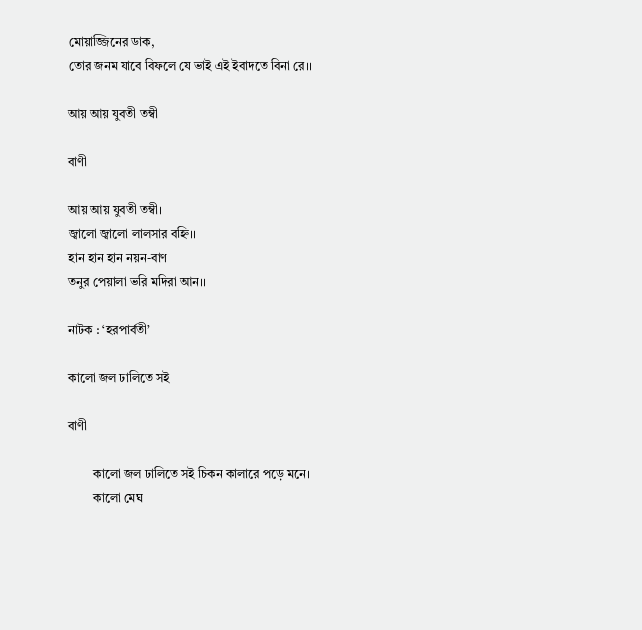মোয়াজ্জিনের ডাক,
তোর জনম যাবে বিফলে যে ভাই এই ইবাদতে বিনা রে।।

আয় আয় যুবতী তম্বী

বাণী

আয় আয় যুবতী তম্বী।
জ্বালো জ্বালো লালসার বহ্নি।।
হান হান হান নয়ন-বাণ
তনুর পেয়ালা ভরি মদিরা আন।।

নাটক : ‘হরপার্বতী’

কালো জল ঢালিতে সই

বাণী

        কালো জল ঢালিতে সই চিকন কালারে পড়ে মনে।
        কালো মেঘ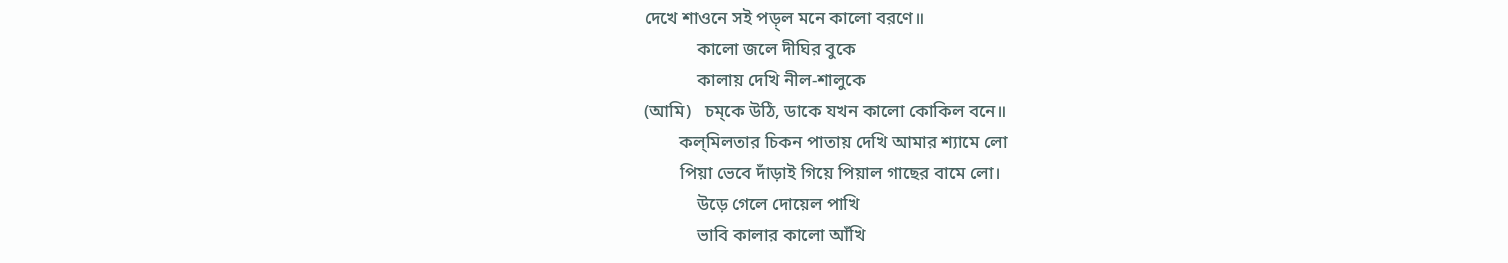দেখে শাওনে সই পড়্ল মনে কালো বরণে॥
            কালো জলে দীঘির বুকে
            কালায় দেখি নীল-শালুকে
(আমি)   চম্‌কে উঠি, ডাকে যখন কালো কোকিল বনে॥
        কল্‌মিলতার চিকন পাতায় দেখি আমার শ্যামে লো
        পিয়া ভেবে দাঁড়াই গিয়ে পিয়াল গাছের বামে লো।
            উড়ে গেলে দোয়েল পাখি
            ভাবি কালার কালো আঁখি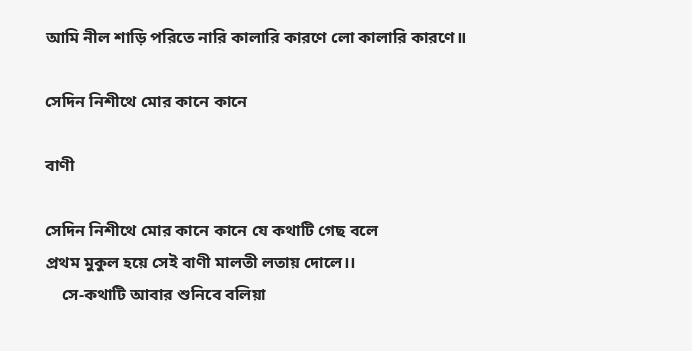আমি নীল শাড়ি পরিতে নারি কালারি কারণে লো কালারি কারণে॥

সেদিন নিশীথে মোর কানে কানে

বাণী

সেদিন নিশীথে মোর কানে কানে যে কথাটি গেছ বলে
প্রথম মুকুল হয়ে সেই বাণী মালতী লতায় দোলে।।
    সে-কথাটি আবার শুনিবে বলিয়া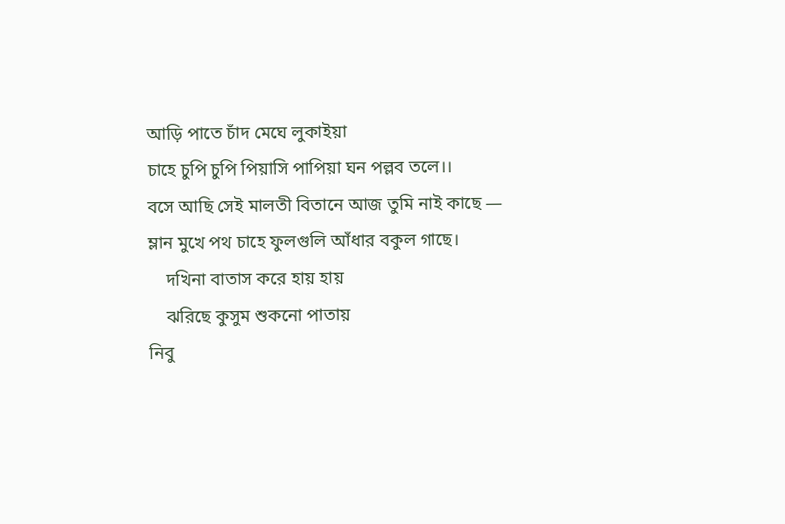আড়ি পাতে চাঁদ মেঘে লুকাইয়া
চাহে চুপি চুপি পিয়াসি পাপিয়া ঘন পল্লব তলে।।
বসে আছি সেই মালতী বিতানে আজ তুমি নাই কাছে —
ম্লান মুখে পথ চাহে ফুলগুলি আঁধার বকুল গাছে।
    দখিনা বাতাস করে হায় হায়
    ঝরিছে কুসুম শুকনো পাতায়
নিবু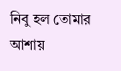নিবু হল তোমার আশায়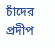চাঁদের প্রদীপ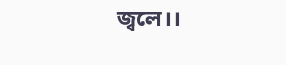জ্বলে।।